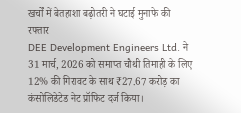खर्चों में बेतहाशा बढ़ोतरी ने घटाई मुनाफे की रफ्तार
DEE Development Engineers Ltd. ने 31 मार्च, 2026 को समाप्त चौथी तिमाही के लिए 12% की गिरावट के साथ ₹27.67 करोड़ का कंसोलिडेटेड नेट प्रॉफिट दर्ज किया।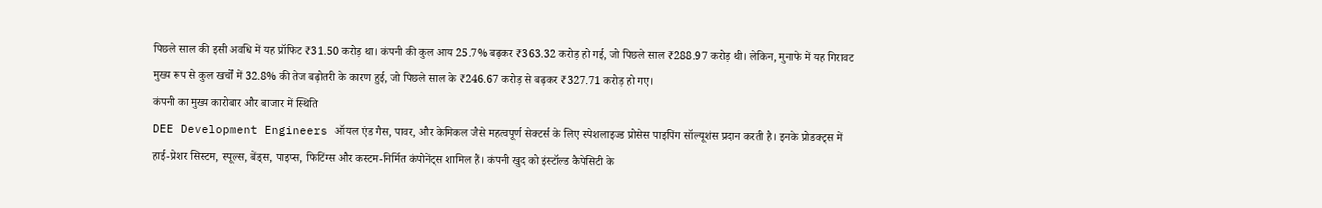पिछले साल की इसी अवधि में यह प्रॉफिट ₹31.50 करोड़ था। कंपनी की कुल आय 25.7% बढ़कर ₹363.32 करोड़ हो गई, जो पिछले साल ₹288.97 करोड़ थी। लेकिन, मुनाफे में यह गिरावट मुख्य रूप से कुल खर्चों में 32.8% की तेज बढ़ोतरी के कारण हुई, जो पिछले साल के ₹246.67 करोड़ से बढ़कर ₹327.71 करोड़ हो गए।
कंपनी का मुख्य कारोबार और बाजार में स्थिति
DEE Development Engineers ऑयल एंड गैस, पावर, और केमिकल जैसे महत्वपूर्ण सेक्टर्स के लिए स्पेशलाइज्ड प्रोसेस पाइपिंग सॉल्यूशंस प्रदान करती है। इनके प्रोडक्ट्स में हाई-प्रेशर सिस्टम, स्पूल्स, बेंड्स, पाइप्स, फिटिंग्स और कस्टम-निर्मित कंपोनेंट्स शामिल हैं। कंपनी खुद को इंस्टॉल्ड कैपेसिटी के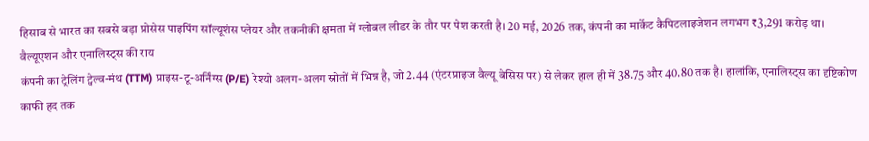हिसाब से भारत का सबसे बड़ा प्रोसेस पाइपिंग सॉल्यूशंस प्लेयर और तकनीकी क्षमता में ग्लोबल लीडर के तौर पर पेश करती है। 20 मई, 2026 तक, कंपनी का मार्केट कैपिटलाइजेशन लगभग ₹3,291 करोड़ था।
वैल्यूएशन और एनालिस्ट्स की राय
कंपनी का ट्रेलिंग ट्वेल्व-मंथ (TTM) प्राइस-टू-अर्निंग्स (P/E) रेश्यो अलग-अलग स्रोतों में भिन्न है, जो 2.44 (एंटरप्राइज वैल्यू बेसिस पर) से लेकर हाल ही में 38.75 और 40.80 तक है। हालांकि, एनालिस्ट्स का दृष्टिकोण काफी हद तक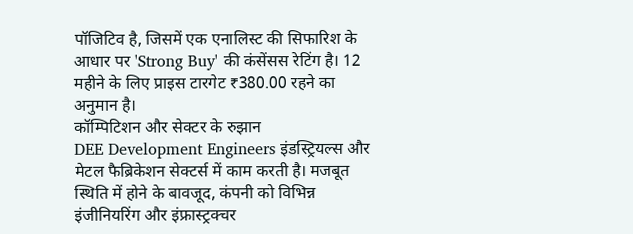पॉजिटिव है, जिसमें एक एनालिस्ट की सिफारिश के आधार पर 'Strong Buy' की कंसेंसस रेटिंग है। 12 महीने के लिए प्राइस टारगेट ₹380.00 रहने का अनुमान है।
कॉम्पिटिशन और सेक्टर के रुझान
DEE Development Engineers इंडस्ट्रियल्स और मेटल फैब्रिकेशन सेक्टर्स में काम करती है। मजबूत स्थिति में होने के बावजूद, कंपनी को विभिन्न इंजीनियरिंग और इंफ्रास्ट्रक्चर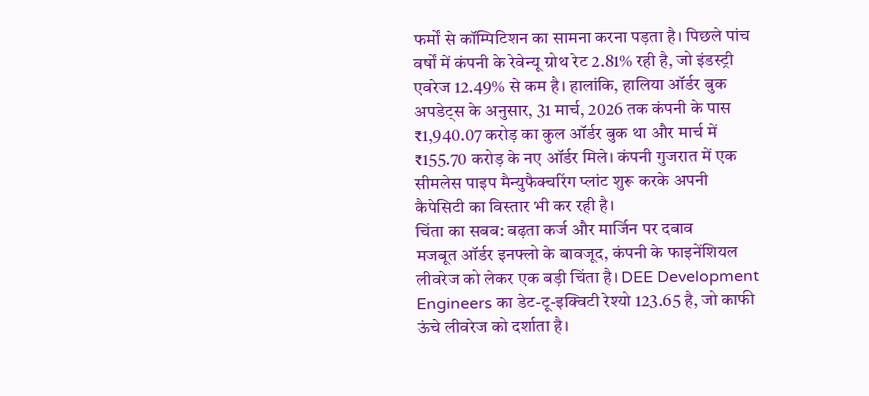फर्मों से कॉम्पिटिशन का सामना करना पड़ता है। पिछले पांच वर्षों में कंपनी के रेवेन्यू ग्रोथ रेट 2.81% रही है, जो इंडस्ट्री एवरेज 12.49% से कम है। हालांकि, हालिया ऑर्डर बुक अपडेट्स के अनुसार, 31 मार्च, 2026 तक कंपनी के पास ₹1,940.07 करोड़ का कुल ऑर्डर बुक था और मार्च में ₹155.70 करोड़ के नए ऑर्डर मिले। कंपनी गुजरात में एक सीमलेस पाइप मैन्युफैक्चरिंग प्लांट शुरू करके अपनी कैपेसिटी का विस्तार भी कर रही है।
चिंता का सबब: बढ़ता कर्ज और मार्जिन पर दबाव
मजबूत ऑर्डर इनफ्लो के बावजूद, कंपनी के फाइनेंशियल लीवरेज को लेकर एक बड़ी चिंता है। DEE Development Engineers का डेट-टू-इक्विटी रेश्यो 123.65 है, जो काफी ऊंचे लीवरेज को दर्शाता है।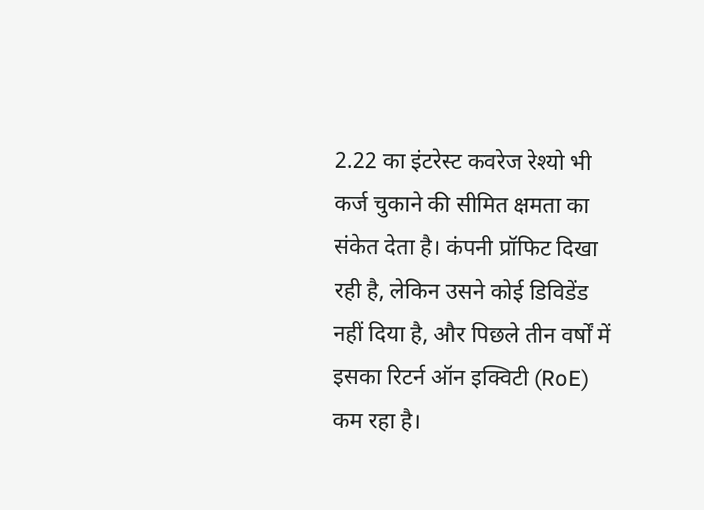2.22 का इंटरेस्ट कवरेज रेश्यो भी कर्ज चुकाने की सीमित क्षमता का संकेत देता है। कंपनी प्रॉफिट दिखा रही है, लेकिन उसने कोई डिविडेंड नहीं दिया है, और पिछले तीन वर्षों में इसका रिटर्न ऑन इक्विटी (RoE) कम रहा है।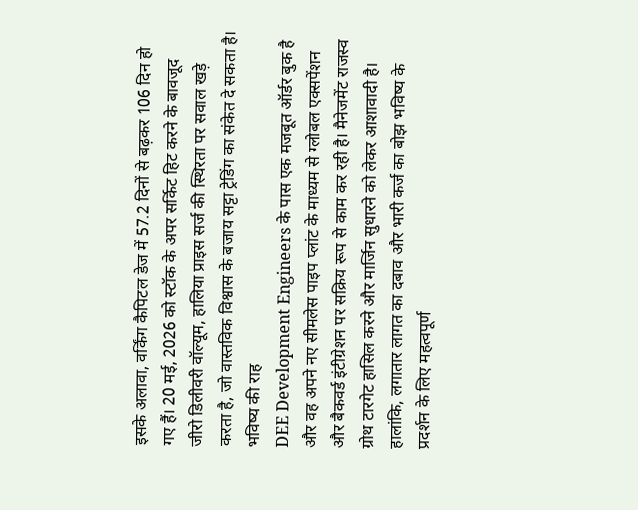इसके अलावा, वर्किंग कैपिटल डेज में 57.2 दिनों से बढ़कर 106 दिन हो गए हैं। 20 मई, 2026 को स्टॉक के अपर सर्किट हिट करने के बावजूद जीरो डिलीवरी वॉल्यूम, हालिया प्राइस सर्ज की स्थिरता पर सवाल खड़े करता है, जो वास्तविक विश्वास के बजाय सट्टा ट्रेडिंग का संकेत दे सकता है।
भविष्य की राह
DEE Development Engineers के पास एक मजबूत ऑर्डर बुक है और वह अपने नए सीमलेस पाइप प्लांट के माध्यम से ग्लोबल एक्सपेंशन और बैकवर्ड इंटीग्रेशन पर सक्रिय रूप से काम कर रही है। मैनेजमेंट राजस्व ग्रोथ टारगेट हासिल करने और मार्जिन सुधारने को लेकर आशावादी है। हालांकि, लगातार लागत का दबाव और भारी कर्ज का बोझ भविष्य के प्रदर्शन के लिए महत्वपूर्ण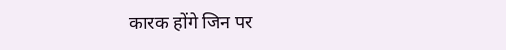कारक होंगे जिन पर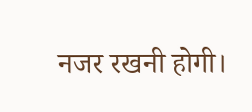नजर रखनी होगी।